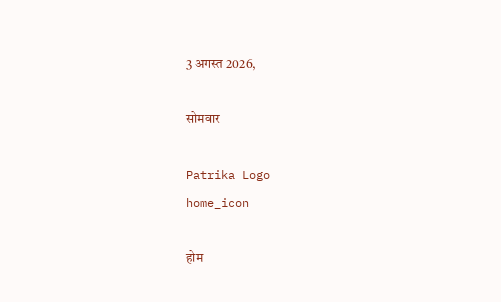3 अगस्त 2026,

सोमवार

Patrika Logo
home_icon

होम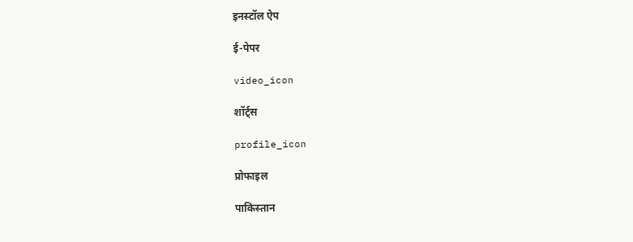इनस्टॉल ऐप

ई-पेपर

video_icon

शॉर्ट्स

profile_icon

प्रोफाइल

पाकिस्तान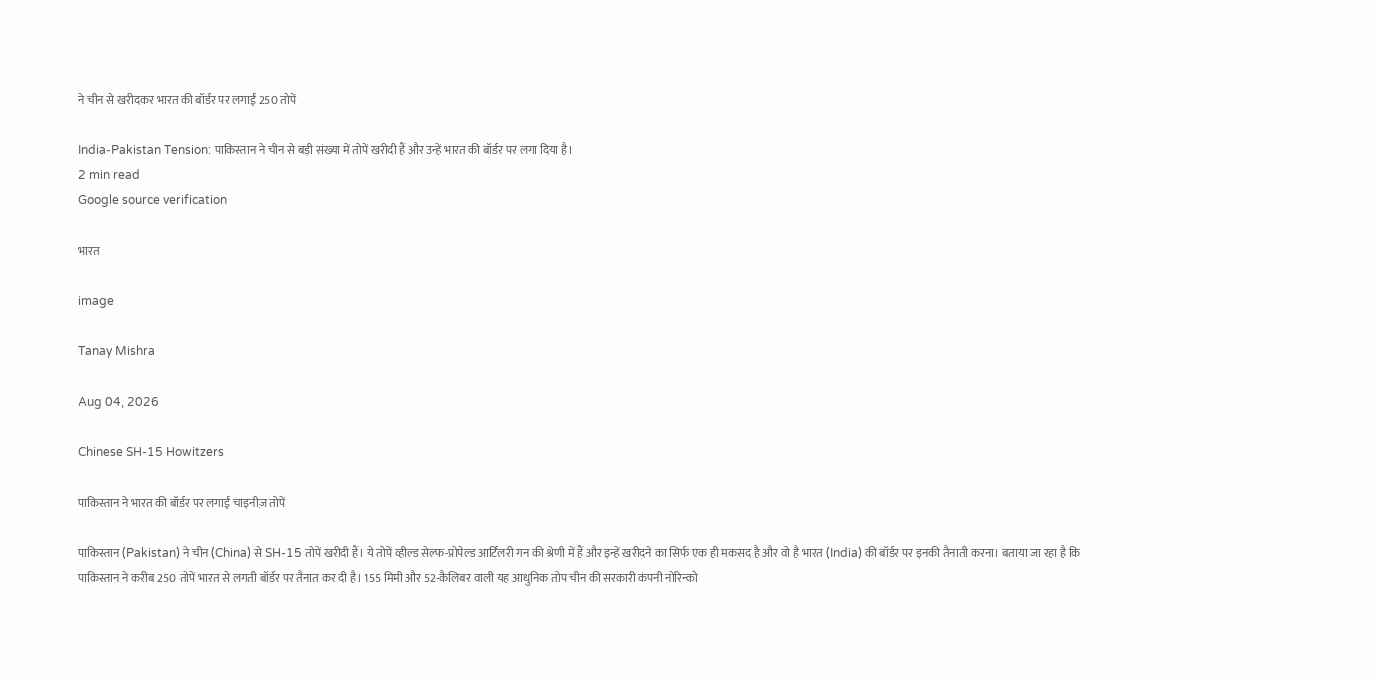ने चीन से खरीदकर भारत की बॉर्डर पर लगाईं 250 तोपें

India-Pakistan Tension: पाकिस्तान ने चीन से बड़ी संख्या में तोपें खरीदी हैं और उन्हें भारत की बॉर्डर पर लगा दिया है।
2 min read
Google source verification

भारत

image

Tanay Mishra

Aug 04, 2026

Chinese SH-15 Howitzers

पाकिस्तान ने भारत की बॉर्डर पर लगाईं चाइनीज़ तोपें

पाकिस्तान (Pakistan) ने चीन (China) से SH-15 तोपें खरीदी हैं। ये तोपें व्हील्ड सेल्फ-प्रोपेल्ड आर्टिलरी गन की श्रेणी में हैं और इन्हें खरीदने का सिर्फ एक ही मकसद है और वो है भारत (India) की बॉर्डर पर इनकी तैनाती करना। बताया जा रहा है कि पाकिस्तान ने करीब 250 तोपें भारत से लगती बॉर्डर पर तैनात कर दी है। 155 मिमी और 52-कैलिबर वाली यह आधुनिक तोप चीन की सरकारी कंपनी नोरिन्को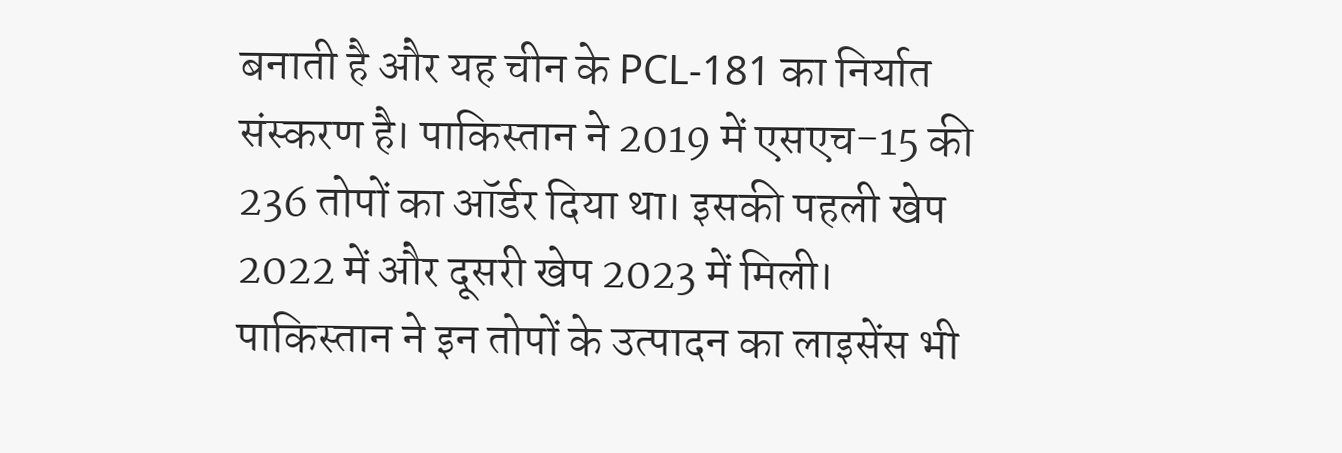बनाती है और यह चीन के PCL-181 का निर्यात संस्करण है। पाकिस्तान ने 2019 में एसएच-15 की 236 तोपों का ऑर्डर दिया था। इसकी पहली खेप 2022 में और दूसरी खेप 2023 में मिली। पाकिस्तान ने इन तोपों के उत्पादन का लाइसेंस भी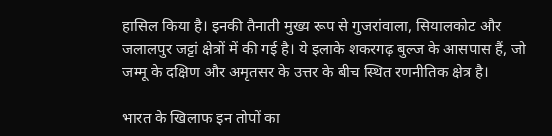हासिल किया है। इनकी तैनाती मुख्य रूप से गुजरांवाला, सियालकोट और जलालपुर जट्टां क्षेत्रों में की गई है। ये इलाके शकरगढ़ बुल्ज के आसपास हैं, जो जम्मू के दक्षिण और अमृतसर के उत्तर के बीच स्थित रणनीतिक क्षेत्र है।

भारत के खिलाफ इन तोपों का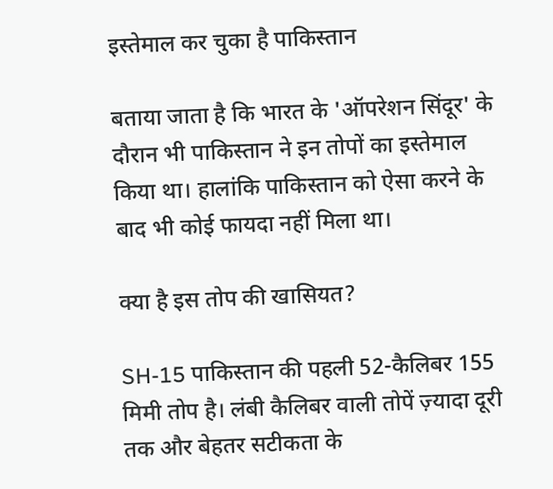इस्तेमाल कर चुका है पाकिस्तान

बताया जाता है कि भारत के 'ऑपरेशन सिंदूर' के दौरान भी पाकिस्तान ने इन तोपों का इस्तेमाल किया था। हालांकि पाकिस्तान को ऐसा करने के बाद भी कोई फायदा नहीं मिला था।

क्या है इस तोप की खासियत?

SH-15 पाकिस्तान की पहली 52-कैलिबर 155 मिमी तोप है। लंबी कैलिबर वाली तोपें ज़्यादा दूरी तक और बेहतर सटीकता के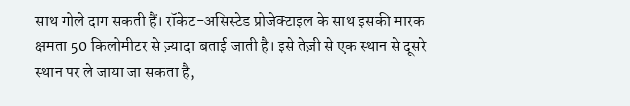साथ गोले दाग सकती हैं। रॉकेट-असिस्टेड प्रोजेक्टाइल के साथ इसकी मारक क्षमता 50 किलोमीटर से ज़्यादा बताई जाती है। इसे तेज़ी से एक स्थान से दूसरे स्थान पर ले जाया जा सकता है,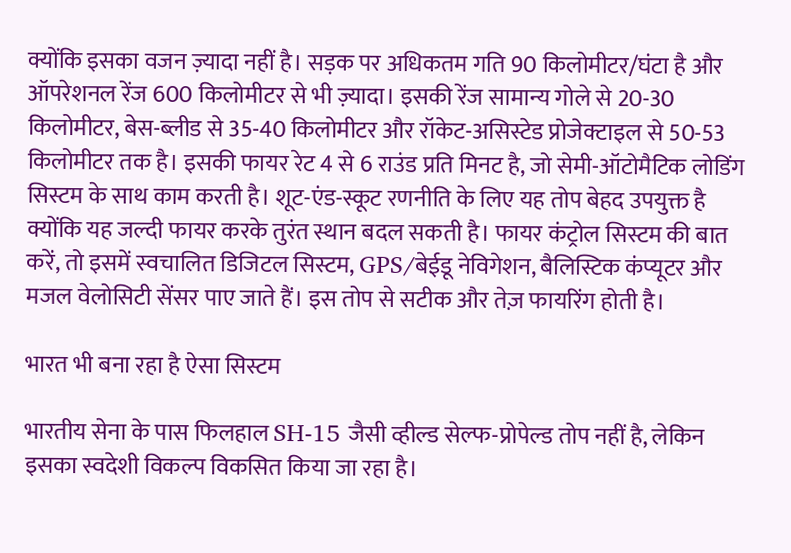क्योंकि इसका वजन ज़्यादा नहीं है। सड़क पर अधिकतम गति 90 किलोमीटर/घंटा है और ऑपरेशनल रेंज 600 किलोमीटर से भी ज़्यादा। इसकी रेंज सामान्य गोले से 20-30 किलोमीटर, बेस-ब्लीड से 35-40 किलोमीटर और रॉकेट-असिस्टेड प्रोजेक्टाइल से 50-53 किलोमीटर तक है। इसकी फायर रेट 4 से 6 राउंड प्रति मिनट है, जो सेमी-ऑटोमैटिक लोडिंग सिस्टम के साथ काम करती है। शूट-एंड-स्कूट रणनीति के लिए यह तोप बेहद उपयुक्त है क्योंकि यह जल्दी फायर करके तुरंत स्थान बदल सकती है। फायर कंट्रोल सिस्टम की बात करें, तो इसमें स्वचालित डिजिटल सिस्टम, GPS/बेईडू नेविगेशन, बैलिस्टिक कंप्यूटर और मजल वेलोसिटी सेंसर पाए जाते हैं। इस तोप से सटीक और तेज़ फायरिंग होती है।

भारत भी बना रहा है ऐसा सिस्टम

भारतीय सेना के पास फिलहाल SH-15 जैसी व्हील्ड सेल्फ-प्रोपेल्ड तोप नहीं है, लेकिन इसका स्वदेशी विकल्प विकसित किया जा रहा है।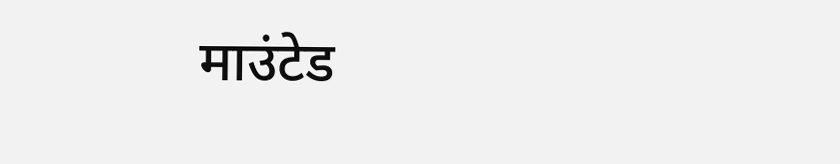माउंटेड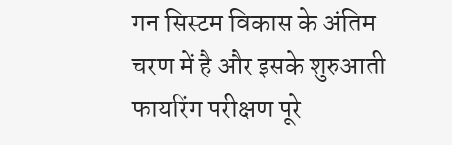गन सिस्टम विकास के अंतिम चरण में है और इसके शुरुआती फायरिंग परीक्षण पूरे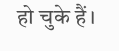हो चुके हैं।